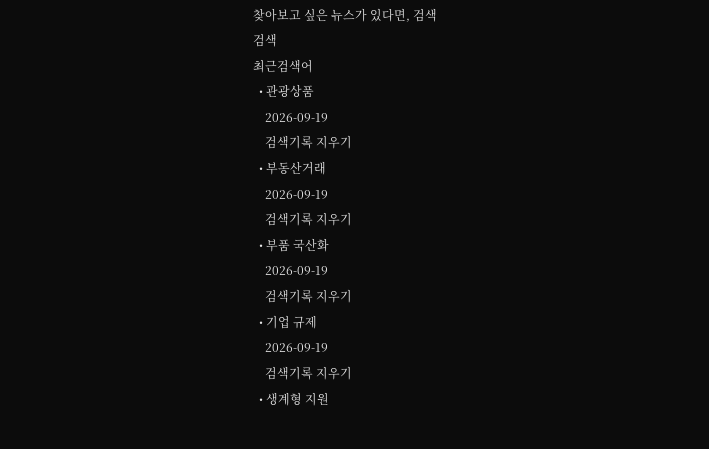찾아보고 싶은 뉴스가 있다면, 검색
검색
최근검색어
  • 관광상품
    2026-09-19
    검색기록 지우기
  • 부동산거래
    2026-09-19
    검색기록 지우기
  • 부품 국산화
    2026-09-19
    검색기록 지우기
  • 기업 규제
    2026-09-19
    검색기록 지우기
  • 생계형 지원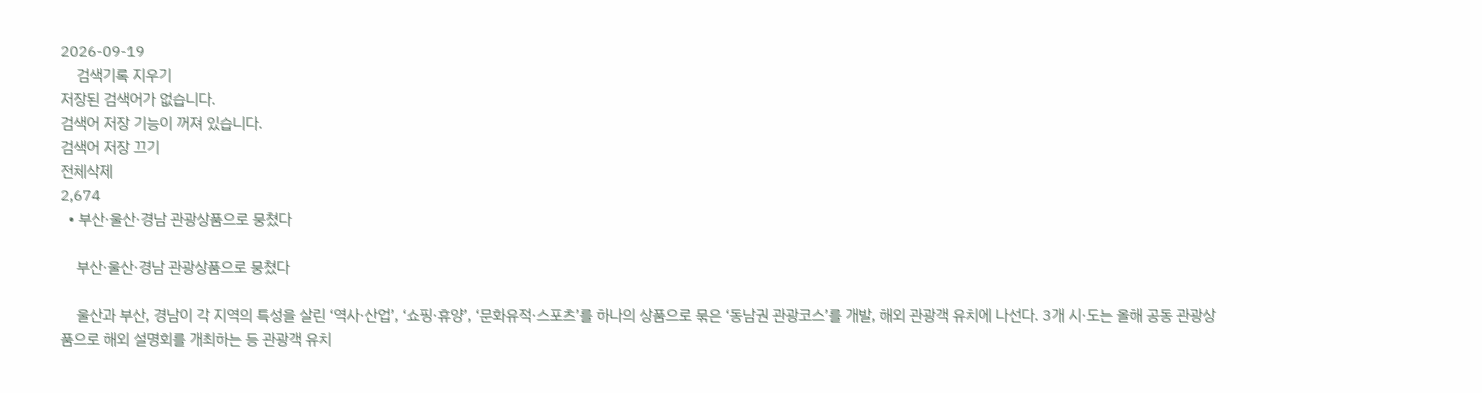2026-09-19
    검색기록 지우기
저장된 검색어가 없습니다.
검색어 저장 기능이 꺼져 있습니다.
검색어 저장 끄기
전체삭제
2,674
  • 부산·울산·경남 관광상품으로 뭉쳤다

    부산·울산·경남 관광상품으로 뭉쳤다

    울산과 부산, 경남이 각 지역의 특성을 살린 ‘역사·산업’, ‘쇼핑·휴양’, ‘문화유적·스포츠’를 하나의 상품으로 묶은 ‘동남권 관광코스’를 개발, 해외 관광객 유치에 나선다. 3개 시·도는 올해 공동 관광상품으로 해외 설명회를 개최하는 등 관광객 유치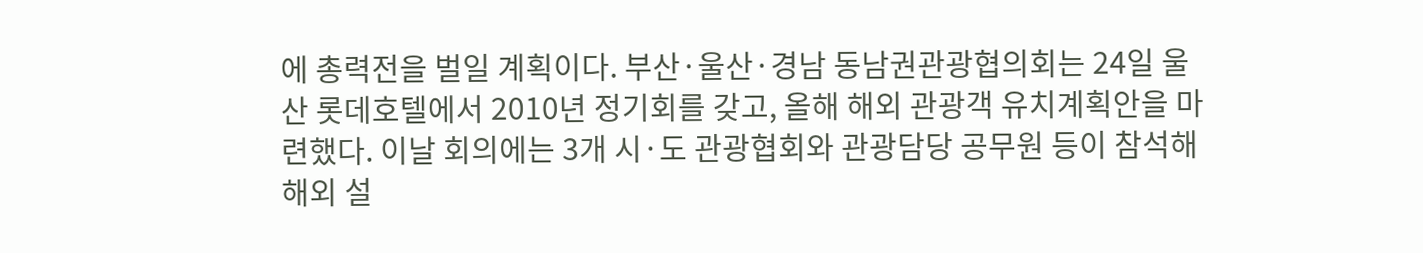에 총력전을 벌일 계획이다. 부산·울산·경남 동남권관광협의회는 24일 울산 롯데호텔에서 2010년 정기회를 갖고, 올해 해외 관광객 유치계획안을 마련했다. 이날 회의에는 3개 시·도 관광협회와 관광담당 공무원 등이 참석해 해외 설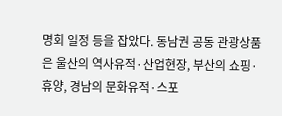명회 일정 등을 잡았다. 동남권 공동 관광상품은 울산의 역사유적·산업현장, 부산의 쇼핑·휴양, 경남의 문화유적·스포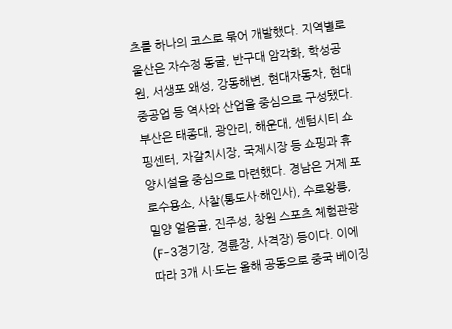츠를 하나의 코스로 묶어 개발했다. 지역별로 울산은 자수정 동굴, 반구대 암각화, 학성공원, 서생포 왜성, 강동해변, 현대자동차, 현대중공업 등 역사와 산업을 중심으로 구성됐다. 부산은 태종대, 광안리, 해운대, 센텀시티 쇼핑센터, 자갈치시장, 국제시장 등 쇼핑과 휴양시설을 중심으로 마련했다. 경남은 거제 포로수용소, 사찰(통도사·해인사), 수로왕릉, 밀양 얼음골, 진주성, 창원 스포츠 체험관광(F-3경기장, 경륜장, 사격장) 등이다. 이에 따라 3개 시·도는 올해 공동으로 중국 베이징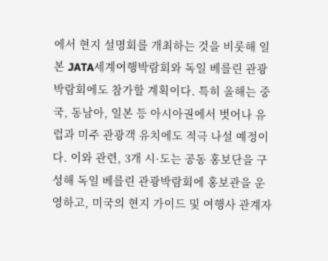에서 현지 설명회를 개최하는 것을 비롯해 일본 JATA세계여행박람회와 독일 베를린 관광박람회에도 참가할 계획이다. 특히 올해는 중국, 동남아, 일본 등 아시아권에서 벗어나 유럽과 미주 관광객 유치에도 적극 나설 예정이다. 이와 관련, 3개 시·도는 공동 홍보단을 구성해 독일 베를린 관광박람회에 홍보관을 운영하고, 미국의 현지 가이드 및 여행사 관계자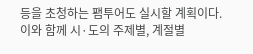등을 초청하는 팸투어도 실시할 계획이다. 이와 함께 시·도의 주제별, 계절별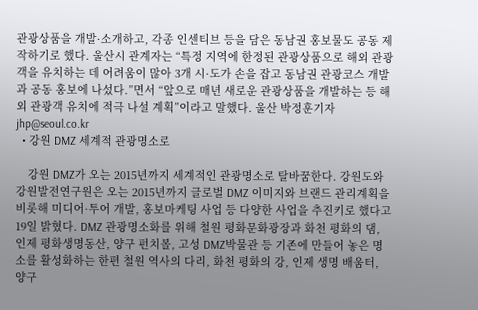관광상품을 개발·소개하고, 각종 인센티브 등을 담은 동남권 홍보물도 공동 제작하기로 했다. 울산시 관계자는 “특정 지역에 한정된 관광상품으로 해외 관광객을 유치하는 데 어려움이 많아 3개 시·도가 손을 잡고 동남권 관광코스 개발과 공동 홍보에 나섰다.”면서 “앞으로 매년 새로운 관광상품을 개발하는 등 해외 관광객 유치에 적극 나설 계획”이라고 말했다. 울산 박정훈기자 jhp@seoul.co.kr
  • 강원 DMZ 세계적 관광명소로

    강원 DMZ가 오는 2015년까지 세계적인 관광명소로 탈바꿈한다. 강원도와 강원발전연구원은 오는 2015년까지 글로벌 DMZ 이미지와 브랜드 관리계획을 비롯해 미디어·투어 개발, 홍보마케팅 사업 등 다양한 사업을 추진키로 했다고 19일 밝혔다. DMZ 관광명소화를 위해 철원 평화문화광장과 화천 평화의 댐, 인제 평화생명동산, 양구 펀치볼, 고성 DMZ박물관 등 기존에 만들어 놓은 명소를 활성화하는 한편 철원 역사의 다리, 화천 평화의 강, 인제 생명 배움터, 양구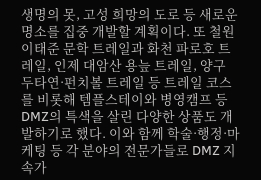생명의 못, 고성 희망의 도로 등 새로운 명소를 집중 개발할 계획이다. 또 철원 이태준 문학 트레일과 화천 파로호 트레일, 인제 대암산 용늪 트레일, 양구 두타연·펀치볼 트레일 등 트레일 코스를 비롯해 템플스테이와 병영캠프 등 DMZ의 특색을 살린 다양한 상품도 개발하기로 했다. 이와 함께 학술·행정·마케팅 등 각 분야의 전문가들로 DMZ 지속가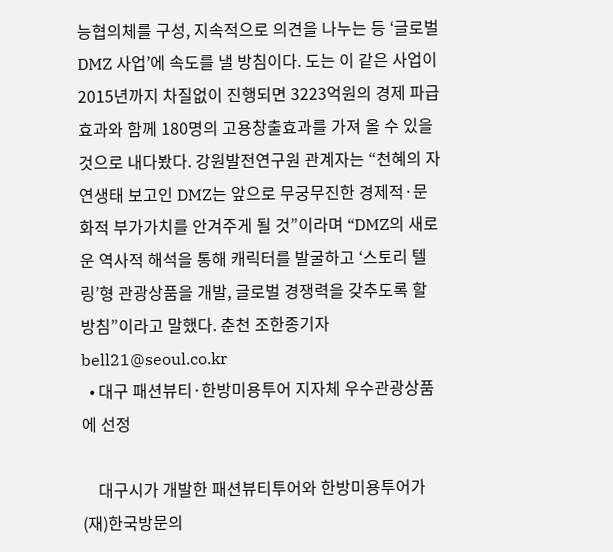능협의체를 구성, 지속적으로 의견을 나누는 등 ‘글로벌 DMZ 사업’에 속도를 낼 방침이다. 도는 이 같은 사업이 2015년까지 차질없이 진행되면 3223억원의 경제 파급효과와 함께 180명의 고용창출효과를 가져 올 수 있을 것으로 내다봤다. 강원발전연구원 관계자는 “천혜의 자연생태 보고인 DMZ는 앞으로 무궁무진한 경제적·문화적 부가가치를 안겨주게 될 것”이라며 “DMZ의 새로운 역사적 해석을 통해 캐릭터를 발굴하고 ‘스토리 텔링’형 관광상품을 개발, 글로벌 경쟁력을 갖추도록 할 방침”이라고 말했다. 춘천 조한종기자 bell21@seoul.co.kr
  • 대구 패션뷰티·한방미용투어 지자체 우수관광상품에 선정

    대구시가 개발한 패션뷰티투어와 한방미용투어가 (재)한국방문의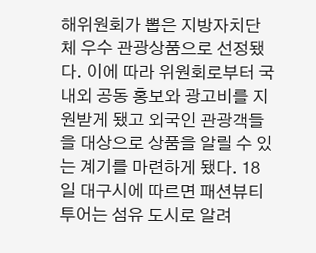해위원회가 뽑은 지방자치단체 우수 관광상품으로 선정됐다. 이에 따라 위원회로부터 국내외 공동 홍보와 광고비를 지원받게 됐고 외국인 관광객들을 대상으로 상품을 알릴 수 있는 계기를 마련하게 됐다. 18일 대구시에 따르면 패션뷰티 투어는 섬유 도시로 알려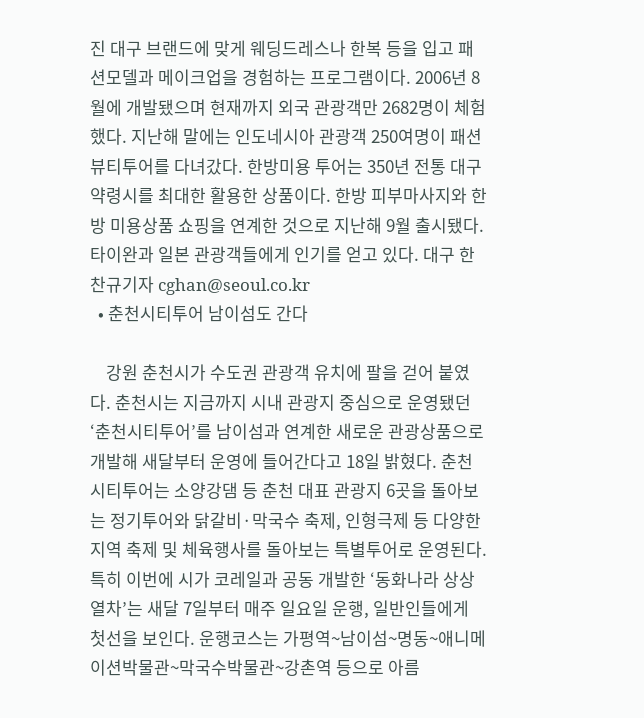진 대구 브랜드에 맞게 웨딩드레스나 한복 등을 입고 패션모델과 메이크업을 경험하는 프로그램이다. 2006년 8월에 개발됐으며 현재까지 외국 관광객만 2682명이 체험했다. 지난해 말에는 인도네시아 관광객 250여명이 패션뷰티투어를 다녀갔다. 한방미용 투어는 350년 전통 대구약령시를 최대한 활용한 상품이다. 한방 피부마사지와 한방 미용상품 쇼핑을 연계한 것으로 지난해 9월 출시됐다. 타이완과 일본 관광객들에게 인기를 얻고 있다. 대구 한찬규기자 cghan@seoul.co.kr
  • 춘천시티투어 남이섬도 간다

    강원 춘천시가 수도권 관광객 유치에 팔을 걷어 붙였다. 춘천시는 지금까지 시내 관광지 중심으로 운영됐던 ‘춘천시티투어’를 남이섬과 연계한 새로운 관광상품으로 개발해 새달부터 운영에 들어간다고 18일 밝혔다. 춘천시티투어는 소양강댐 등 춘천 대표 관광지 6곳을 돌아보는 정기투어와 닭갈비·막국수 축제, 인형극제 등 다양한 지역 축제 및 체육행사를 돌아보는 특별투어로 운영된다. 특히 이번에 시가 코레일과 공동 개발한 ‘동화나라 상상열차’는 새달 7일부터 매주 일요일 운행, 일반인들에게 첫선을 보인다. 운행코스는 가평역~남이섬~명동~애니메이션박물관~막국수박물관~강촌역 등으로 아름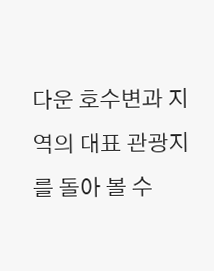다운 호수변과 지역의 대표 관광지를 돌아 볼 수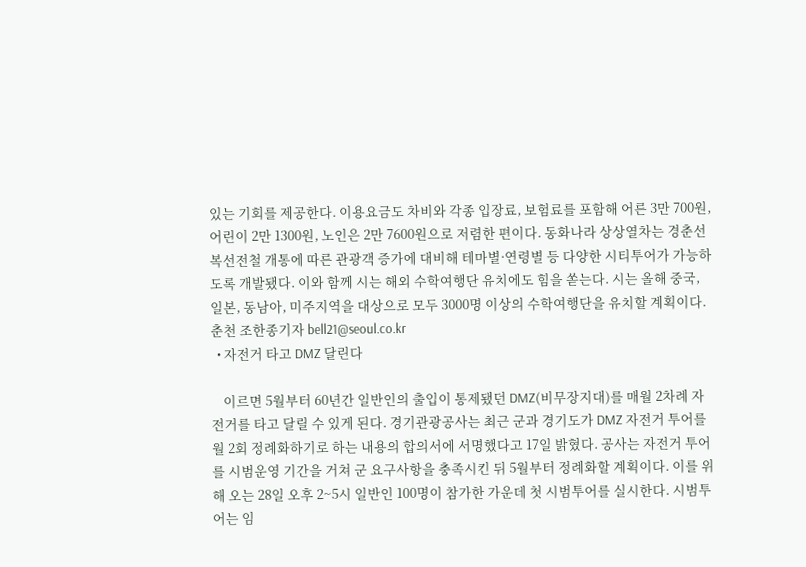있는 기회를 제공한다. 이용요금도 차비와 각종 입장료, 보험료를 포함해 어른 3만 700원, 어린이 2만 1300원, 노인은 2만 7600원으로 저렴한 편이다. 동화나라 상상열차는 경춘선복선전철 개통에 따른 관광객 증가에 대비해 테마별·연령별 등 다양한 시티투어가 가능하도록 개발됐다. 이와 함께 시는 해외 수학여행단 유치에도 힘을 쏟는다. 시는 올해 중국, 일본, 동남아, 미주지역을 대상으로 모두 3000명 이상의 수학여행단을 유치할 계획이다. 춘천 조한종기자 bell21@seoul.co.kr
  • 자전거 타고 DMZ 달린다

    이르면 5월부터 60년간 일반인의 출입이 통제됐던 DMZ(비무장지대)를 매월 2차례 자전거를 타고 달릴 수 있게 된다. 경기관광공사는 최근 군과 경기도가 DMZ 자전거 투어를 월 2회 정례화하기로 하는 내용의 합의서에 서명했다고 17일 밝혔다. 공사는 자전거 투어를 시범운영 기간을 거쳐 군 요구사항을 충족시킨 뒤 5월부터 정례화할 계획이다. 이를 위해 오는 28일 오후 2~5시 일반인 100명이 참가한 가운데 첫 시범투어를 실시한다. 시범투어는 임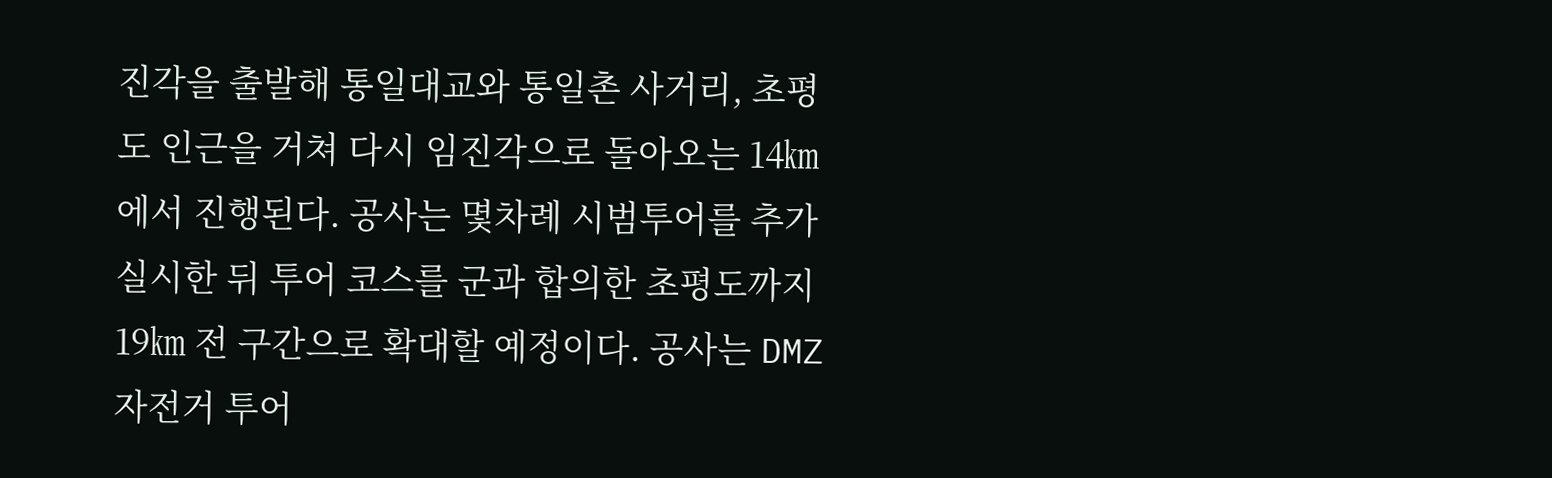진각을 출발해 통일대교와 통일촌 사거리, 초평도 인근을 거쳐 다시 임진각으로 돌아오는 14㎞에서 진행된다. 공사는 몇차례 시범투어를 추가 실시한 뒤 투어 코스를 군과 합의한 초평도까지 19㎞ 전 구간으로 확대할 예정이다. 공사는 DMZ 자전거 투어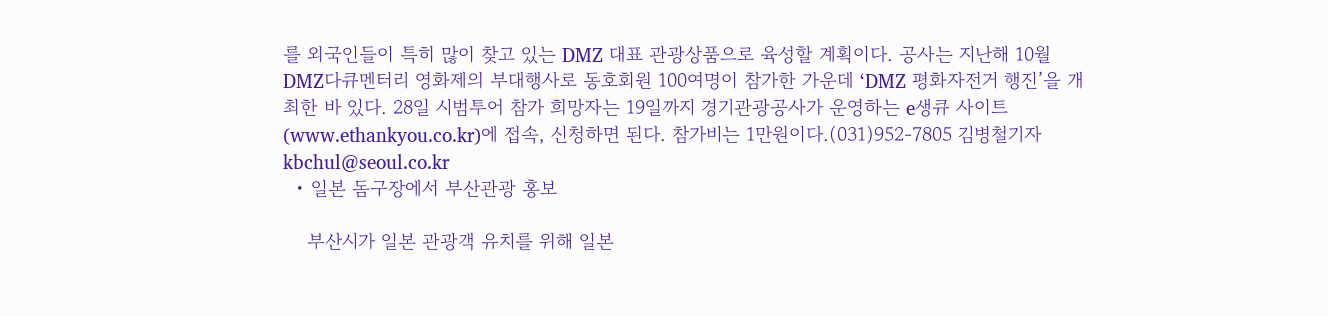를 외국인들이 특히 많이 찾고 있는 DMZ 대표 관광상품으로 육성할 계획이다. 공사는 지난해 10월 DMZ다큐멘터리 영화제의 부대행사로 동호회원 100여명이 참가한 가운데 ‘DMZ 평화자전거 행진’을 개최한 바 있다. 28일 시범투어 참가 희망자는 19일까지 경기관광공사가 운영하는 e생큐 사이트(www.ethankyou.co.kr)에 접속, 신청하면 된다. 참가비는 1만원이다.(031)952-7805 김병철기자 kbchul@seoul.co.kr
  • 일본 돔구장에서 부산관광 홍보

    부산시가 일본 관광객 유치를 위해 일본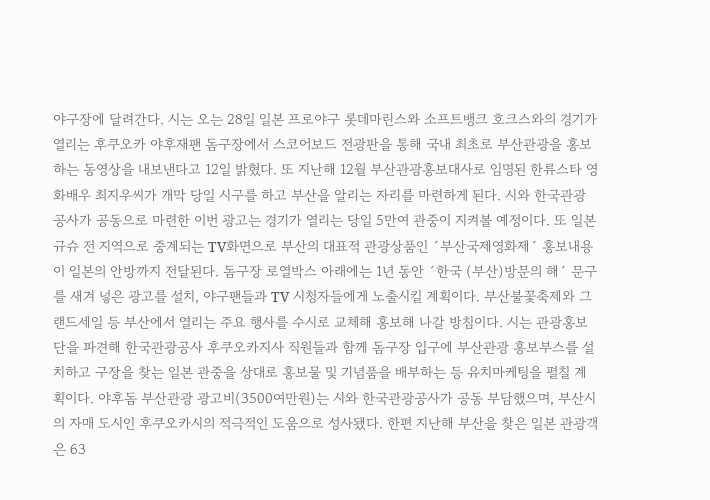야구장에 달려간다. 시는 오는 28일 일본 프로야구 롯데마린스와 소프트뱅크 호크스와의 경기가 열리는 후쿠오카 야후재팬 돔구장에서 스코어보드 전광판을 통해 국내 최초로 부산관광을 홍보하는 동영상을 내보낸다고 12일 밝혔다. 또 지난해 12월 부산관광홍보대사로 임명된 한류스타 영화배우 최지우씨가 개막 당일 시구를 하고 부산을 알리는 자리를 마련하게 된다. 시와 한국관광공사가 공동으로 마련한 이번 광고는 경기가 열리는 당일 5만여 관중이 지켜볼 예정이다. 또 일본 규슈 전 지역으로 중계되는 TV화면으로 부산의 대표적 관광상품인 ´부산국제영화제´ 홍보내용이 일본의 안방까지 전달된다. 돔구장 로열박스 아래에는 1년 동안 ´한국 (부산)방문의 해´ 문구를 새겨 넣은 광고를 설치, 야구팬들과 TV 시청자들에게 노출시킬 계획이다. 부산불꽃축제와 그랜드세일 등 부산에서 열리는 주요 행사를 수시로 교체해 홍보해 나갈 방침이다. 시는 관광홍보단을 파견해 한국관광공사 후쿠오카지사 직원들과 함께 돔구장 입구에 부산관광 홍보부스를 설치하고 구장을 찾는 일본 관중을 상대로 홍보물 및 기념품을 배부하는 등 유치마케팅을 펼칠 계획이다. 야후돔 부산관광 광고비(3500여만원)는 시와 한국관광공사가 공동 부담했으며, 부산시의 자매 도시인 후쿠오카시의 적극적인 도움으로 성사됐다. 한편 지난해 부산을 찾은 일본 관광객은 63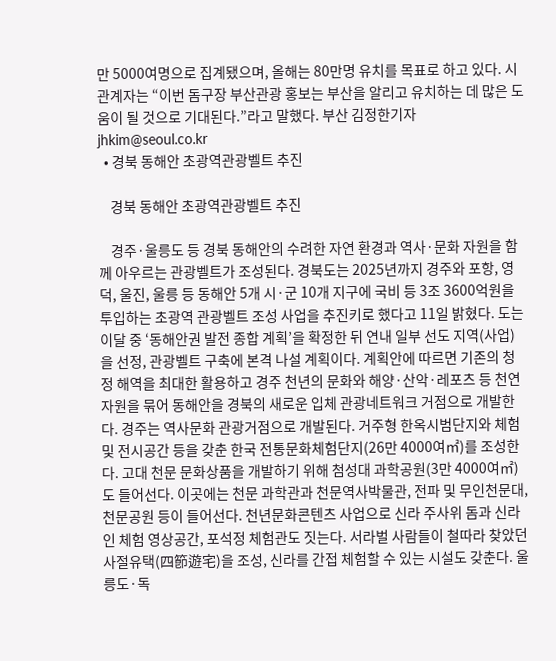만 5000여명으로 집계됐으며, 올해는 80만명 유치를 목표로 하고 있다. 시 관계자는 “이번 돔구장 부산관광 홍보는 부산을 알리고 유치하는 데 많은 도움이 될 것으로 기대된다.”라고 말했다. 부산 김정한기자 jhkim@seoul.co.kr
  • 경북 동해안 초광역관광벨트 추진

    경북 동해안 초광역관광벨트 추진

    경주·울릉도 등 경북 동해안의 수려한 자연 환경과 역사·문화 자원을 함께 아우르는 관광벨트가 조성된다. 경북도는 2025년까지 경주와 포항, 영덕, 울진, 울릉 등 동해안 5개 시·군 10개 지구에 국비 등 3조 3600억원을 투입하는 초광역 관광벨트 조성 사업을 추진키로 했다고 11일 밝혔다. 도는 이달 중 ‘동해안권 발전 종합 계획’을 확정한 뒤 연내 일부 선도 지역(사업)을 선정, 관광벨트 구축에 본격 나설 계획이다. 계획안에 따르면 기존의 청정 해역을 최대한 활용하고 경주 천년의 문화와 해양·산악·레포츠 등 천연자원을 묶어 동해안을 경북의 새로운 입체 관광네트워크 거점으로 개발한다. 경주는 역사문화 관광거점으로 개발된다. 거주형 한옥시범단지와 체험 및 전시공간 등을 갖춘 한국 전통문화체험단지(26만 4000여㎡)를 조성한다. 고대 천문 문화상품을 개발하기 위해 첨성대 과학공원(3만 4000여㎡)도 들어선다. 이곳에는 천문 과학관과 천문역사박물관, 전파 및 무인천문대, 천문공원 등이 들어선다. 천년문화콘텐츠 사업으로 신라 주사위 돔과 신라인 체험 영상공간, 포석정 체험관도 짓는다. 서라벌 사람들이 철따라 찾았던 사절유택(四節遊宅)을 조성, 신라를 간접 체험할 수 있는 시설도 갖춘다. 울릉도·독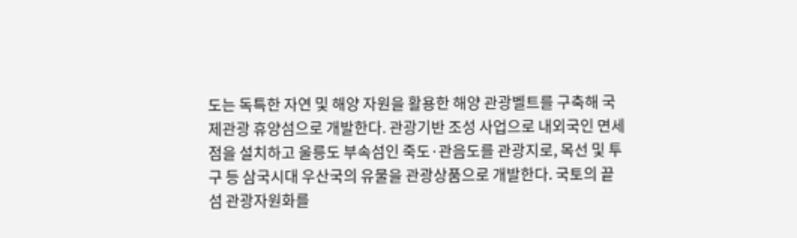도는 독특한 자연 및 해양 자원을 활용한 해양 관광벨트를 구축해 국제관광 휴양섬으로 개발한다. 관광기반 조성 사업으로 내외국인 면세점을 설치하고 울릉도 부속섬인 죽도·관음도를 관광지로, 목선 및 투구 등 삼국시대 우산국의 유물을 관광상품으로 개발한다. 국토의 끝 섬 관광자원화를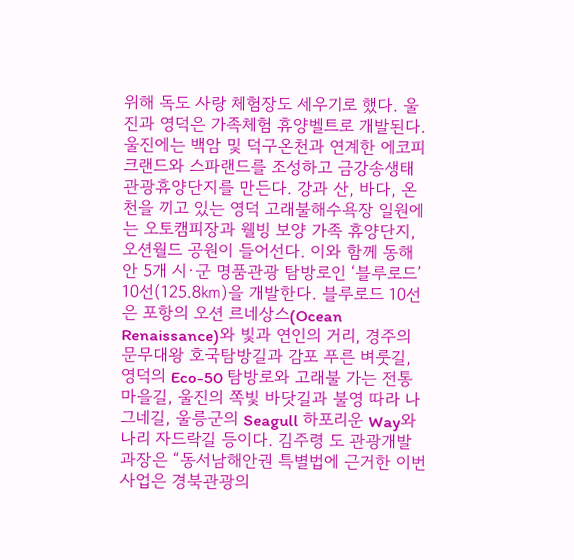위해 독도 사랑 체험장도 세우기로 했다. 울진과 영덕은 가족체험 휴양벨트로 개발된다. 울진에는 백암 및 덕구온천과 연계한 에코피크랜드와 스파랜드를 조성하고 금강송생태관광휴양단지를 만든다. 강과 산, 바다, 온천을 끼고 있는 영덕 고래불해수욕장 일원에는 오토캠피장과 웰빙 보양 가족 휴양단지, 오션월드 공원이 들어선다. 이와 함께 동해안 5개 시·군 명품관광 탐방로인 ‘블루로드’ 10선(125.8㎞)을 개발한다. 블루로드 10선은 포항의 오션 르네상스(Ocean Renaissance)와 빛과 연인의 거리, 경주의 문무대왕 호국탐방길과 감포 푸른 벼룻길, 영덕의 Eco-50 탐방로와 고래불 가는 전통마을길, 울진의 쪽빛 바닷길과 불영 따라 나그네길, 울릉군의 Seagull 하포리운 Way와 나리 자드락길 등이다. 김주령 도 관광개발과장은 “동서남해안권 특별법에 근거한 이번 사업은 경북관광의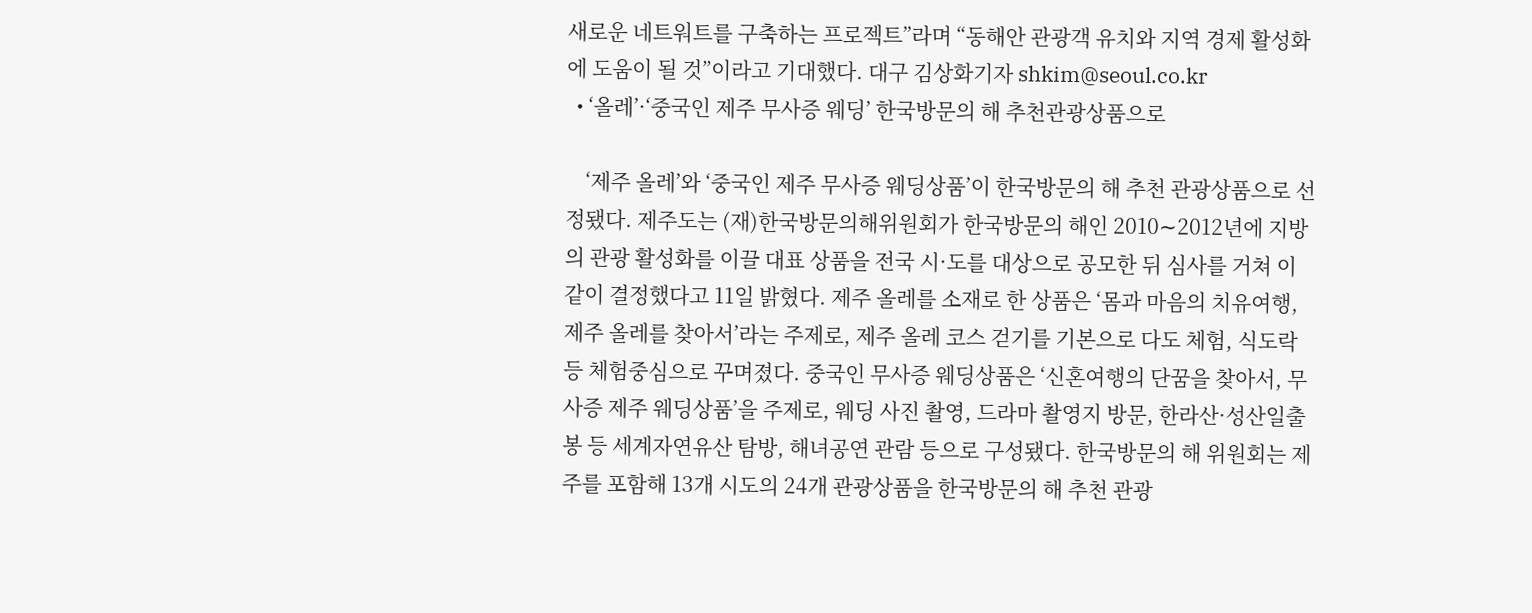새로운 네트워트를 구축하는 프로젝트”라며 “동해안 관광객 유치와 지역 경제 활성화에 도움이 될 것”이라고 기대했다. 대구 김상화기자 shkim@seoul.co.kr
  • ‘올레’·‘중국인 제주 무사증 웨딩’ 한국방문의 해 추천관광상품으로

    ‘제주 올레’와 ‘중국인 제주 무사증 웨딩상품’이 한국방문의 해 추천 관광상품으로 선정됐다. 제주도는 (재)한국방문의해위원회가 한국방문의 해인 2010∼2012년에 지방의 관광 활성화를 이끌 대표 상품을 전국 시·도를 대상으로 공모한 뒤 심사를 거쳐 이같이 결정했다고 11일 밝혔다. 제주 올레를 소재로 한 상품은 ‘몸과 마음의 치유여행, 제주 올레를 찾아서’라는 주제로, 제주 올레 코스 걷기를 기본으로 다도 체험, 식도락 등 체험중심으로 꾸며졌다. 중국인 무사증 웨딩상품은 ‘신혼여행의 단꿈을 찾아서, 무사증 제주 웨딩상품’을 주제로, 웨딩 사진 촬영, 드라마 촬영지 방문, 한라산·성산일출봉 등 세계자연유산 탐방, 해녀공연 관람 등으로 구성됐다. 한국방문의 해 위원회는 제주를 포함해 13개 시도의 24개 관광상품을 한국방문의 해 추천 관광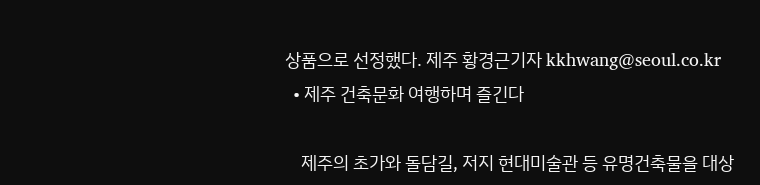상품으로 선정했다. 제주 황경근기자 kkhwang@seoul.co.kr
  • 제주 건축문화 여행하며 즐긴다

    제주의 초가와 돌담길, 저지 현대미술관 등 유명건축물을 대상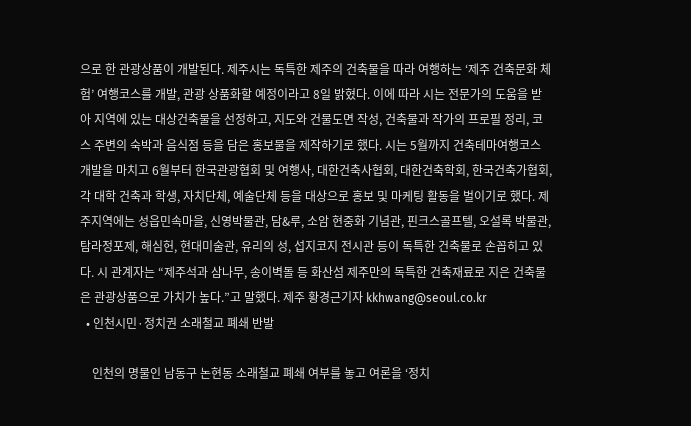으로 한 관광상품이 개발된다. 제주시는 독특한 제주의 건축물을 따라 여행하는 ‘제주 건축문화 체험’ 여행코스를 개발, 관광 상품화할 예정이라고 8일 밝혔다. 이에 따라 시는 전문가의 도움을 받아 지역에 있는 대상건축물을 선정하고, 지도와 건물도면 작성, 건축물과 작가의 프로필 정리, 코스 주변의 숙박과 음식점 등을 담은 홍보물을 제작하기로 했다. 시는 5월까지 건축테마여행코스 개발을 마치고 6월부터 한국관광협회 및 여행사, 대한건축사협회, 대한건축학회, 한국건축가협회, 각 대학 건축과 학생, 자치단체, 예술단체 등을 대상으로 홍보 및 마케팅 활동을 벌이기로 했다. 제주지역에는 성읍민속마을, 신영박물관, 담&루, 소암 현중화 기념관, 핀크스골프텔, 오설록 박물관, 탐라정포제, 해심헌, 현대미술관, 유리의 성, 섭지코지 전시관 등이 독특한 건축물로 손꼽히고 있다. 시 관계자는 “제주석과 삼나무, 송이벽돌 등 화산섬 제주만의 독특한 건축재료로 지은 건축물은 관광상품으로 가치가 높다.”고 말했다. 제주 황경근기자 kkhwang@seoul.co.kr
  • 인천시민·정치권 소래철교 폐쇄 반발

    인천의 명물인 남동구 논현동 소래철교 폐쇄 여부를 놓고 여론을 ‘정치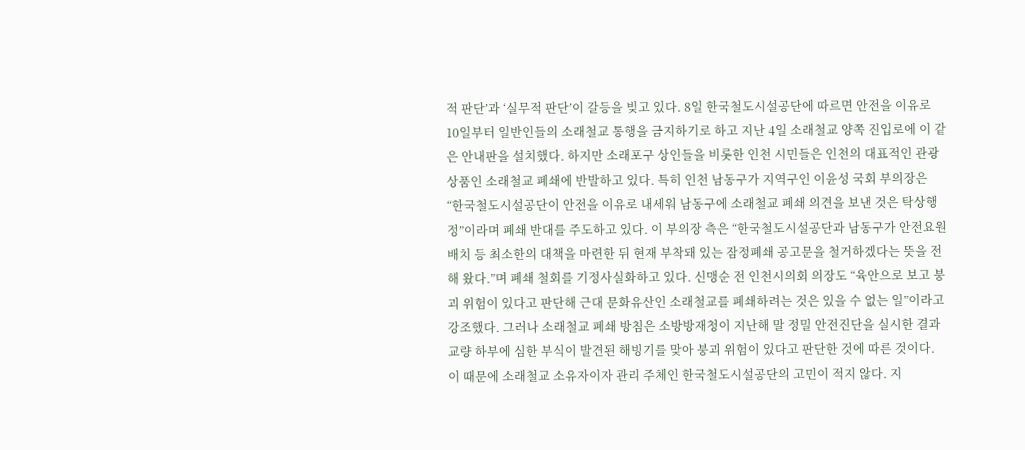적 판단’과 ‘실무적 판단’이 갈등을 빚고 있다. 8일 한국철도시설공단에 따르면 안전을 이유로 10일부터 일반인들의 소래철교 통행을 금지하기로 하고 지난 4일 소래철교 양쪽 진입로에 이 같은 안내판을 설치했다. 하지만 소래포구 상인들을 비롯한 인천 시민들은 인천의 대표적인 관광상품인 소래철교 폐쇄에 반발하고 있다. 특히 인천 남동구가 지역구인 이윤성 국회 부의장은 “한국철도시설공단이 안전을 이유로 내세워 남동구에 소래철교 폐쇄 의견을 보낸 것은 탁상행정”이라며 폐쇄 반대를 주도하고 있다. 이 부의장 측은 “한국철도시설공단과 남동구가 안전요원 배치 등 최소한의 대책을 마련한 뒤 현재 부착돼 있는 잠정폐쇄 공고문을 철거하겠다는 뜻을 전해 왔다.”며 폐쇄 철회를 기정사실화하고 있다. 신맹순 전 인천시의회 의장도 “육안으로 보고 붕괴 위험이 있다고 판단해 근대 문화유산인 소래철교를 폐쇄하려는 것은 있을 수 없는 일”이라고 강조했다. 그러나 소래철교 폐쇄 방침은 소방방재청이 지난해 말 정밀 안전진단을 실시한 결과 교량 하부에 심한 부식이 발견된 해빙기를 맞아 붕괴 위험이 있다고 판단한 것에 따른 것이다. 이 때문에 소래철교 소유자이자 관리 주체인 한국철도시설공단의 고민이 적지 않다. 지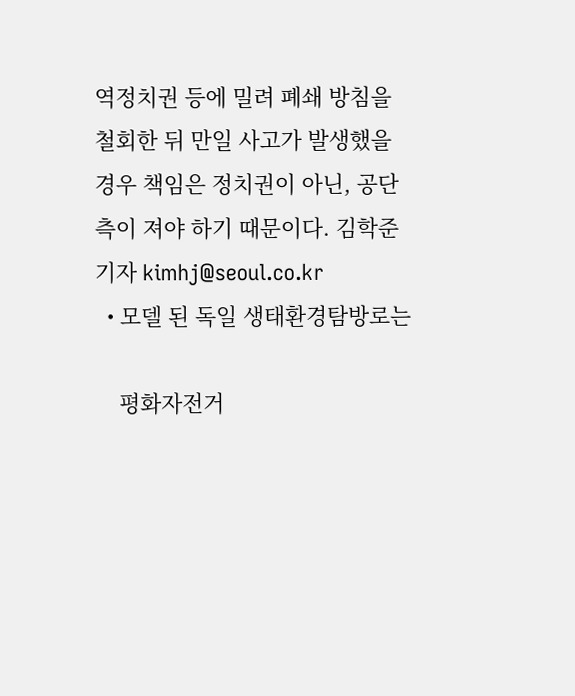역정치권 등에 밀려 폐쇄 방침을 철회한 뒤 만일 사고가 발생했을 경우 책임은 정치권이 아닌, 공단 측이 져야 하기 때문이다. 김학준기자 kimhj@seoul.co.kr
  • 모델 된 독일 생태환경탐방로는

    평화자전거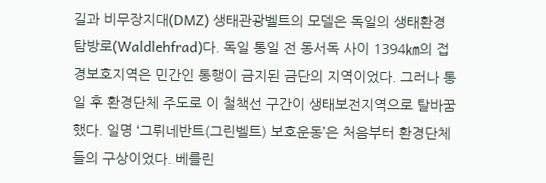길과 비무장지대(DMZ) 생태관광벨트의 모델은 독일의 생태환경 탐방로(Waldlehfrad)다. 독일 통일 전 동서독 사이 1394㎞의 접경보호지역은 민간인 통행이 금지된 금단의 지역이었다. 그러나 통일 후 환경단체 주도로 이 철책선 구간이 생태보전지역으로 탈바꿈했다. 일명 ‘그뤼네반트(그린벨트) 보호운동’은 처음부터 환경단체들의 구상이었다. 베를린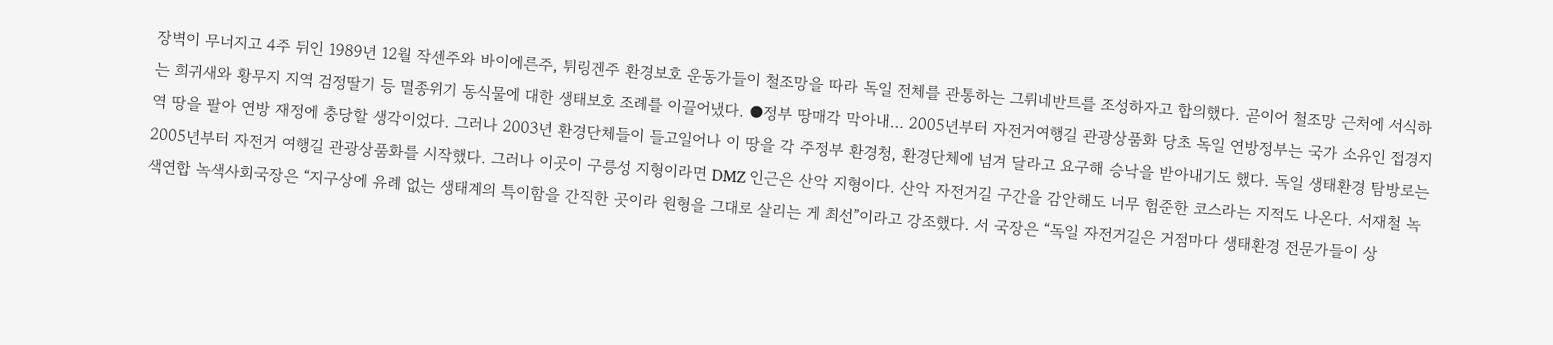장벽이 무너지고 4주 뒤인 1989년 12월 작센주와 바이에른주, 튀링겐주 환경보호 운동가들이 철조망을 따라 독일 전체를 관통하는 그뤼네반트를 조성하자고 합의했다. 곧이어 철조망 근처에 서식하는 희귀새와 황무지 지역 검정딸기 등 멸종위기 동식물에 대한 생태보호 조례를 이끌어냈다. ●정부 땅매각 막아내… 2005년부터 자전거여행길 관광상품화 당초 독일 연방정부는 국가 소유인 접경지역 땅을 팔아 연방 재정에 충당할 생각이었다. 그러나 2003년 환경단체들이 들고일어나 이 땅을 각 주정부 환경청, 환경단체에 넘겨 달라고 요구해 승낙을 받아내기도 했다. 독일 생태환경 탐방로는 2005년부터 자전거 여행길 관광상품화를 시작했다. 그러나 이곳이 구릉성 지형이라면 DMZ 인근은 산악 지형이다. 산악 자전거길 구간을 감안해도 너무 험준한 코스라는 지적도 나온다. 서재철 녹색연합 녹색사회국장은 “지구상에 유례 없는 생태계의 특이함을 간직한 곳이라 원형을 그대로 살리는 게 최선”이라고 강조했다. 서 국장은 “독일 자전거길은 거점마다 생태환경 전문가들이 상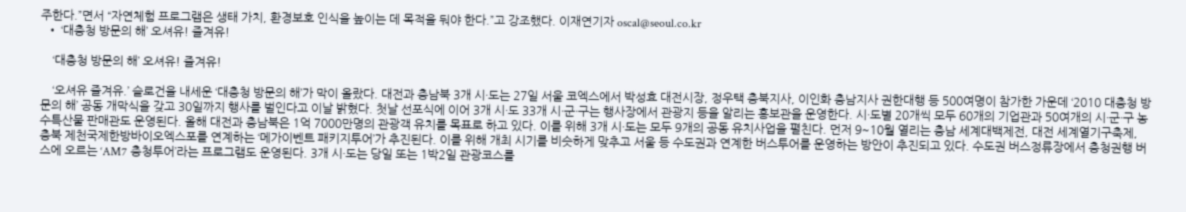주한다.”면서 “자연체험 프로그램은 생태 가치, 환경보호 인식을 높이는 데 목적을 둬야 한다.”고 강조했다. 이재연기자 oscal@seoul.co.kr
  • ‘대충청 방문의 해’ 오셔유! 즐겨유!

    ‘대충청 방문의 해’ 오셔유! 즐겨유!

    ‘오셔유 즐겨유.’ 슬로건을 내세운 ‘대충청 방문의 해’가 막이 올랐다. 대전과 충남북 3개 시·도는 27일 서울 코엑스에서 박성효 대전시장, 정우택 충북지사, 이인화 충남지사 권한대행 등 500여명이 참가한 가운데 ‘2010 대충청 방문의 해’ 공동 개막식을 갖고 30일까지 행사를 벌인다고 이날 밝혔다. 첫날 선포식에 이어 3개 시·도 33개 시·군·구는 행사장에서 관광지 등을 알리는 홍보관을 운영한다. 시·도별 20개씩 모두 60개의 기업관과 50여개의 시·군·구 농수특산물 판매관도 운영된다. 올해 대전과 충남북은 1억 7000만명의 관광객 유치를 목표로 하고 있다. 이를 위해 3개 시·도는 모두 9개의 공동 유치사업을 펼친다. 먼저 9~10월 열리는 충남 세계대백제전, 대전 세계열기구축제, 충북 제천국제한방바이오엑스포를 연계하는 ‘메가이벤트 패키지투어’가 추진된다. 이를 위해 개최 시기를 비슷하게 맞추고 서울 등 수도권과 연계한 버스투어를 운영하는 방안이 추진되고 있다. 수도권 버스정류장에서 충청권행 버스에 오르는 ‘AM7 충청투어’라는 프로그램도 운영된다. 3개 시·도는 당일 또는 1박2일 관광코스를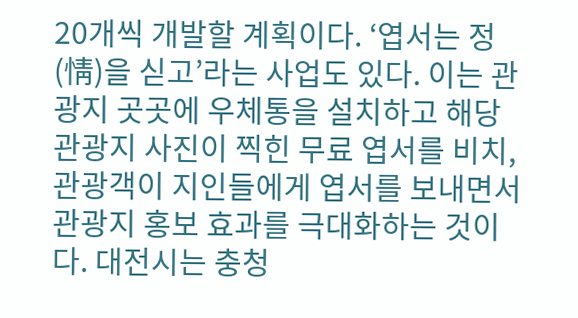20개씩 개발할 계획이다. ‘엽서는 정(情)을 싣고’라는 사업도 있다. 이는 관광지 곳곳에 우체통을 설치하고 해당 관광지 사진이 찍힌 무료 엽서를 비치, 관광객이 지인들에게 엽서를 보내면서 관광지 홍보 효과를 극대화하는 것이다. 대전시는 충청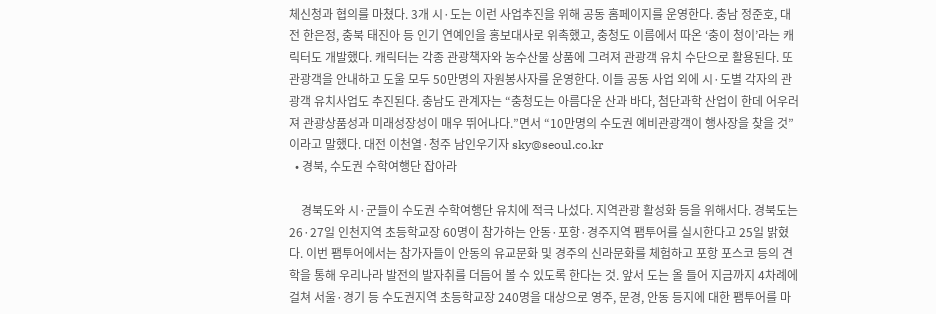체신청과 협의를 마쳤다. 3개 시·도는 이런 사업추진을 위해 공동 홈페이지를 운영한다. 충남 정준호, 대전 한은정, 충북 태진아 등 인기 연예인을 홍보대사로 위촉했고, 충청도 이름에서 따온 ‘충이 청이’라는 캐릭터도 개발했다. 캐릭터는 각종 관광책자와 농수산물 상품에 그려져 관광객 유치 수단으로 활용된다. 또 관광객을 안내하고 도울 모두 50만명의 자원봉사자를 운영한다. 이들 공동 사업 외에 시·도별 각자의 관광객 유치사업도 추진된다. 충남도 관계자는 “충청도는 아름다운 산과 바다, 첨단과학 산업이 한데 어우러져 관광상품성과 미래성장성이 매우 뛰어나다.”면서 “10만명의 수도권 예비관광객이 행사장을 찾을 것”이라고 말했다. 대전 이천열·청주 남인우기자 sky@seoul.co.kr
  • 경북, 수도권 수학여행단 잡아라

    경북도와 시·군들이 수도권 수학여행단 유치에 적극 나섰다. 지역관광 활성화 등을 위해서다. 경북도는 26·27일 인천지역 초등학교장 60명이 참가하는 안동·포항·경주지역 팸투어를 실시한다고 25일 밝혔다. 이번 팸투어에서는 참가자들이 안동의 유교문화 및 경주의 신라문화를 체험하고 포항 포스코 등의 견학을 통해 우리나라 발전의 발자취를 더듬어 볼 수 있도록 한다는 것. 앞서 도는 올 들어 지금까지 4차례에 걸쳐 서울·경기 등 수도권지역 초등학교장 240명을 대상으로 영주, 문경, 안동 등지에 대한 팸투어를 마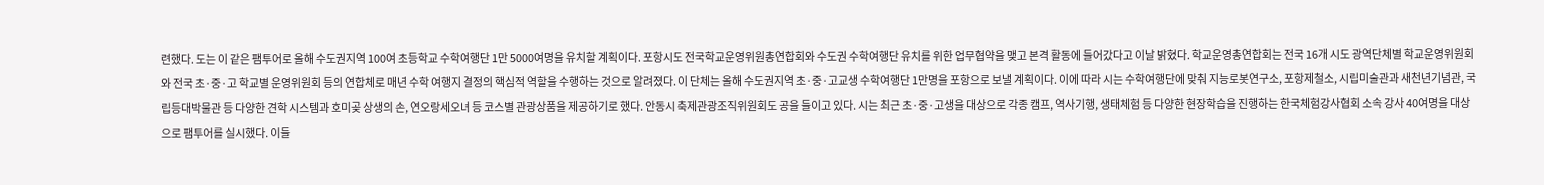련했다. 도는 이 같은 팸투어로 올해 수도권지역 100여 초등학교 수학여행단 1만 5000여명을 유치할 계획이다. 포항시도 전국학교운영위원총연합회와 수도권 수학여행단 유치를 위한 업무협약을 맺고 본격 활동에 들어갔다고 이날 밝혔다. 학교운영총연합회는 전국 16개 시도 광역단체별 학교운영위원회와 전국 초·중·고 학교별 운영위원회 등의 연합체로 매년 수학 여행지 결정의 핵심적 역할을 수행하는 것으로 알려졌다. 이 단체는 올해 수도권지역 초·중·고교생 수학여행단 1만명을 포항으로 보낼 계획이다. 이에 따라 시는 수학여행단에 맞춰 지능로봇연구소, 포항제철소, 시립미술관과 새천년기념관, 국립등대박물관 등 다양한 견학 시스템과 호미곶 상생의 손, 연오랑세오녀 등 코스별 관광상품을 제공하기로 했다. 안동시 축제관광조직위원회도 공을 들이고 있다. 시는 최근 초·중·고생을 대상으로 각종 캠프, 역사기행, 생태체험 등 다양한 현장학습을 진행하는 한국체험강사협회 소속 강사 40여명을 대상으로 팸투어를 실시했다. 이들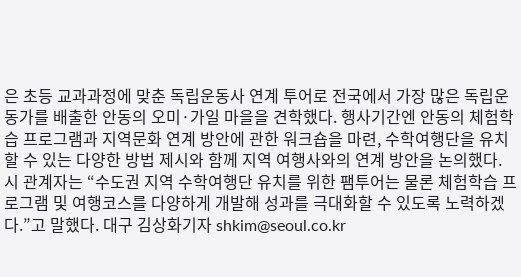은 초등 교과과정에 맞춘 독립운동사 연계 투어로 전국에서 가장 많은 독립운동가를 배출한 안동의 오미·가일 마을을 견학했다. 행사기간엔 안동의 체험학습 프로그램과 지역문화 연계 방안에 관한 워크숍을 마련, 수학여행단을 유치할 수 있는 다양한 방법 제시와 함께 지역 여행사와의 연계 방안을 논의했다. 시 관계자는 “수도권 지역 수학여행단 유치를 위한 팸투어는 물론 체험학습 프로그램 및 여행코스를 다양하게 개발해 성과를 극대화할 수 있도록 노력하겠다.”고 말했다. 대구 김상화기자 shkim@seoul.co.kr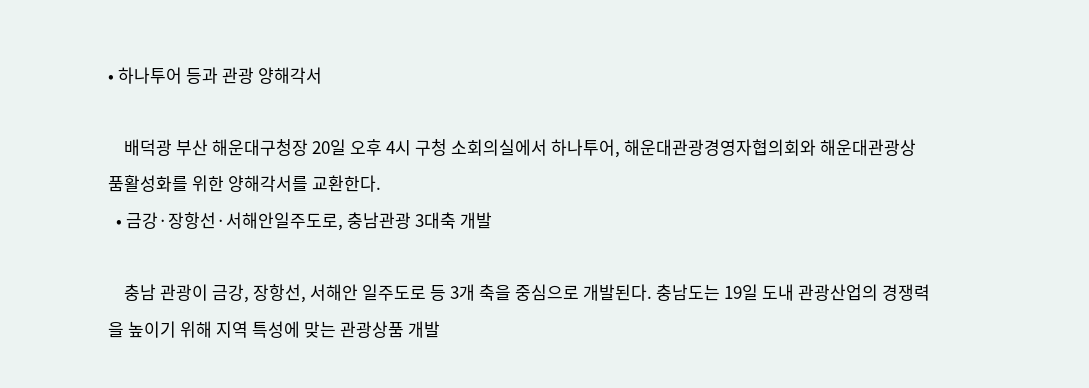• 하나투어 등과 관광 양해각서

    배덕광 부산 해운대구청장 20일 오후 4시 구청 소회의실에서 하나투어, 해운대관광경영자협의회와 해운대관광상품활성화를 위한 양해각서를 교환한다.
  • 금강·장항선·서해안일주도로, 충남관광 3대축 개발

    충남 관광이 금강, 장항선, 서해안 일주도로 등 3개 축을 중심으로 개발된다. 충남도는 19일 도내 관광산업의 경쟁력을 높이기 위해 지역 특성에 맞는 관광상품 개발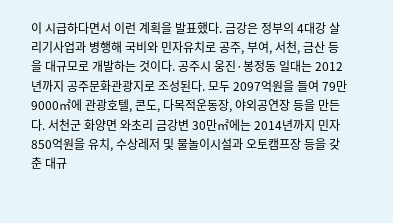이 시급하다면서 이런 계획을 발표했다. 금강은 정부의 4대강 살리기사업과 병행해 국비와 민자유치로 공주, 부여, 서천, 금산 등을 대규모로 개발하는 것이다. 공주시 웅진·봉정동 일대는 2012년까지 공주문화관광지로 조성된다. 모두 2097억원을 들여 79만 9000㎡에 관광호텔, 콘도, 다목적운동장, 야외공연장 등을 만든다. 서천군 화양면 와초리 금강변 30만㎡에는 2014년까지 민자 850억원을 유치, 수상레저 및 물놀이시설과 오토캠프장 등을 갖춘 대규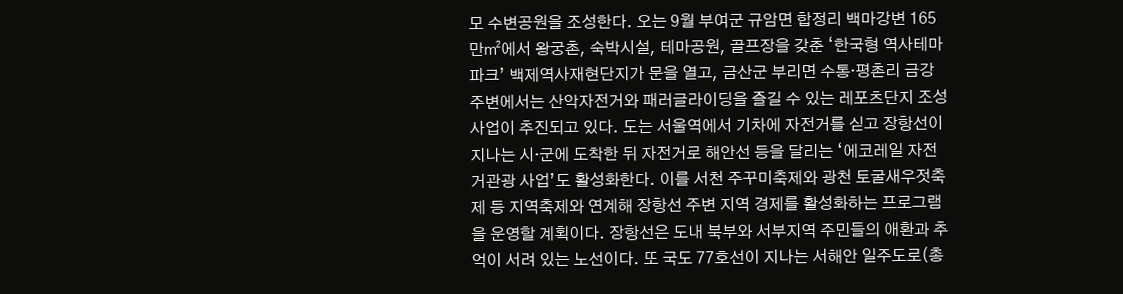모 수변공원을 조성한다. 오는 9월 부여군 규암면 합정리 백마강변 165만㎡에서 왕궁촌, 숙박시설, 테마공원, 골프장을 갖춘 ‘한국형 역사테마파크’ 백제역사재현단지가 문을 열고, 금산군 부리면 수통·평촌리 금강 주변에서는 산악자전거와 패러글라이딩을 즐길 수 있는 레포츠단지 조성사업이 추진되고 있다. 도는 서울역에서 기차에 자전거를 싣고 장항선이 지나는 시·군에 도착한 뒤 자전거로 해안선 등을 달리는 ‘에코레일 자전거관광 사업’도 활성화한다. 이를 서천 주꾸미축제와 광천 토굴새우젓축제 등 지역축제와 연계해 장항선 주변 지역 경제를 활성화하는 프로그램을 운영할 계획이다. 장항선은 도내 북부와 서부지역 주민들의 애환과 추억이 서려 있는 노선이다. 또 국도 77호선이 지나는 서해안 일주도로(총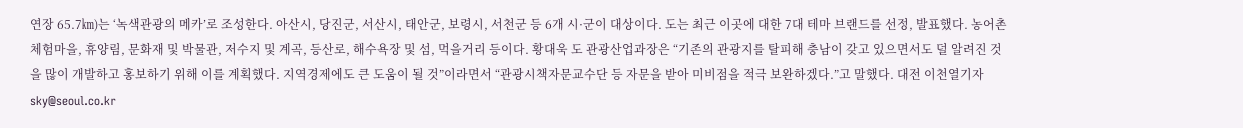연장 65.7㎞)는 ‘녹색관광의 메카’로 조성한다. 아산시, 당진군, 서산시, 태안군, 보령시, 서천군 등 6개 시·군이 대상이다. 도는 최근 이곳에 대한 7대 테마 브랜드를 선정, 발표했다. 농어촌 체험마을, 휴양림, 문화재 및 박물관, 저수지 및 계곡, 등산로, 해수욕장 및 섬, 먹을거리 등이다. 황대욱 도 관광산업과장은 “기존의 관광지를 탈피해 충남이 갖고 있으면서도 덜 알려진 것을 많이 개발하고 홍보하기 위해 이를 계획했다. 지역경제에도 큰 도움이 될 것”이라면서 “관광시책자문교수단 등 자문을 받아 미비점을 적극 보완하겠다.”고 말했다. 대전 이천열기자 sky@seoul.co.kr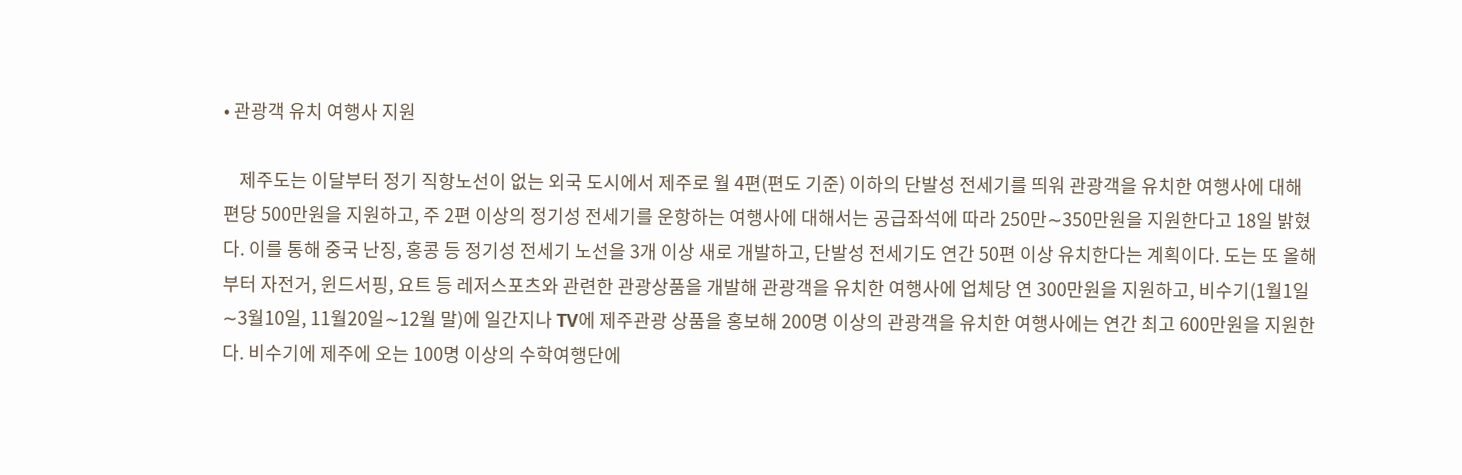• 관광객 유치 여행사 지원

    제주도는 이달부터 정기 직항노선이 없는 외국 도시에서 제주로 월 4편(편도 기준) 이하의 단발성 전세기를 띄워 관광객을 유치한 여행사에 대해 편당 500만원을 지원하고, 주 2편 이상의 정기성 전세기를 운항하는 여행사에 대해서는 공급좌석에 따라 250만∼350만원을 지원한다고 18일 밝혔다. 이를 통해 중국 난징, 홍콩 등 정기성 전세기 노선을 3개 이상 새로 개발하고, 단발성 전세기도 연간 50편 이상 유치한다는 계획이다. 도는 또 올해부터 자전거, 윈드서핑, 요트 등 레저스포츠와 관련한 관광상품을 개발해 관광객을 유치한 여행사에 업체당 연 300만원을 지원하고, 비수기(1월1일∼3월10일, 11월20일∼12월 말)에 일간지나 TV에 제주관광 상품을 홍보해 200명 이상의 관광객을 유치한 여행사에는 연간 최고 600만원을 지원한다. 비수기에 제주에 오는 100명 이상의 수학여행단에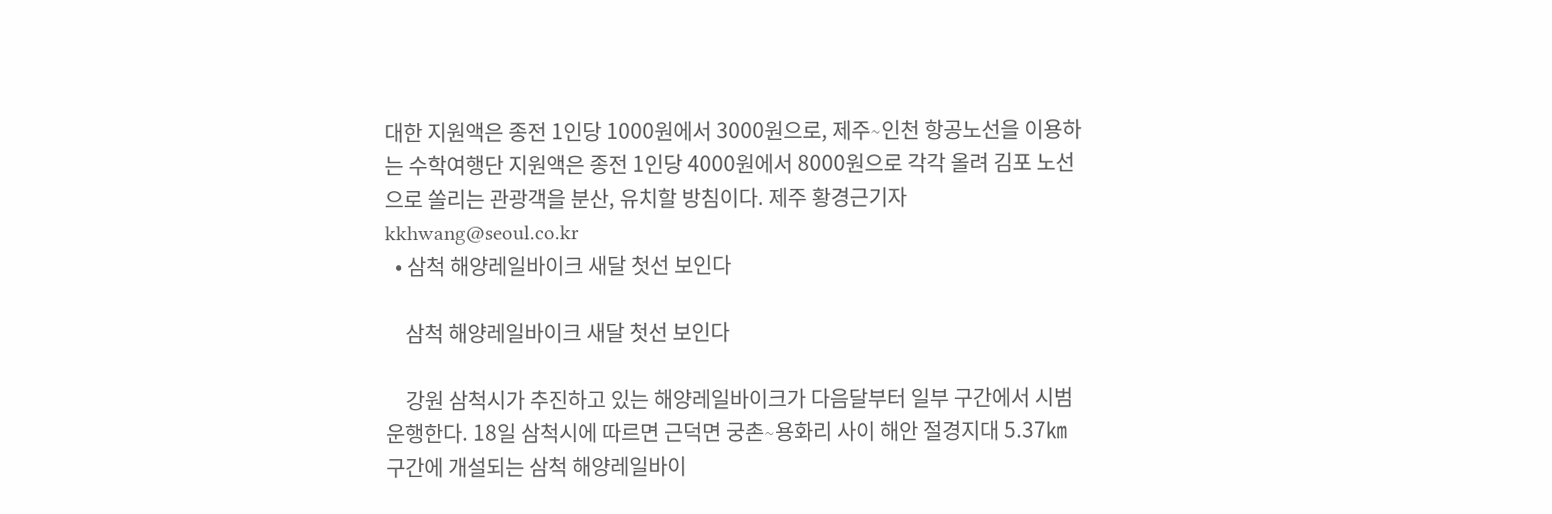대한 지원액은 종전 1인당 1000원에서 3000원으로, 제주∼인천 항공노선을 이용하는 수학여행단 지원액은 종전 1인당 4000원에서 8000원으로 각각 올려 김포 노선으로 쏠리는 관광객을 분산, 유치할 방침이다. 제주 황경근기자 kkhwang@seoul.co.kr
  • 삼척 해양레일바이크 새달 첫선 보인다

    삼척 해양레일바이크 새달 첫선 보인다

    강원 삼척시가 추진하고 있는 해양레일바이크가 다음달부터 일부 구간에서 시범운행한다. 18일 삼척시에 따르면 근덕면 궁촌∼용화리 사이 해안 절경지대 5.37㎞ 구간에 개설되는 삼척 해양레일바이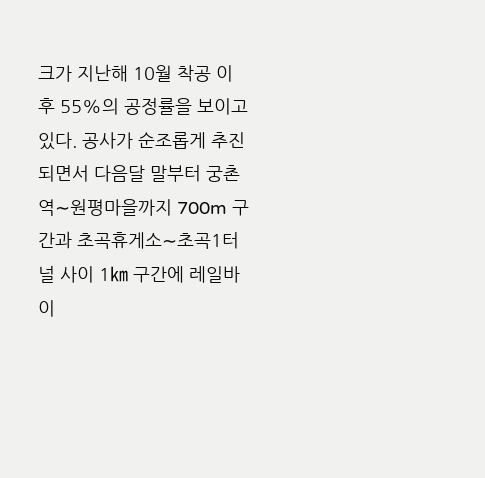크가 지난해 10월 착공 이후 55%의 공정률을 보이고 있다. 공사가 순조롭게 추진되면서 다음달 말부터 궁촌역∼원평마을까지 700m 구간과 초곡휴게소∼초곡1터널 사이 1㎞ 구간에 레일바이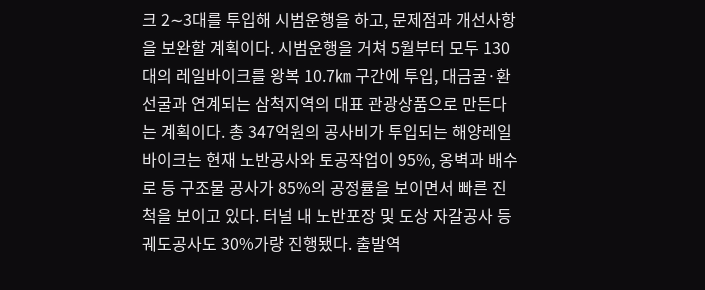크 2∼3대를 투입해 시범운행을 하고, 문제점과 개선사항을 보완할 계획이다. 시범운행을 거쳐 5월부터 모두 130대의 레일바이크를 왕복 10.7㎞ 구간에 투입, 대금굴·환선굴과 연계되는 삼척지역의 대표 관광상품으로 만든다는 계획이다. 총 347억원의 공사비가 투입되는 해양레일바이크는 현재 노반공사와 토공작업이 95%, 옹벽과 배수로 등 구조물 공사가 85%의 공정률을 보이면서 빠른 진척을 보이고 있다. 터널 내 노반포장 및 도상 자갈공사 등 궤도공사도 30%가량 진행됐다. 출발역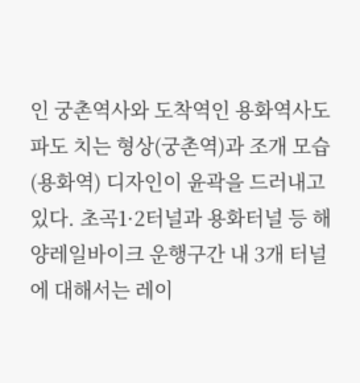인 궁촌역사와 도착역인 용화역사도 파도 치는 형상(궁촌역)과 조개 모습(용화역) 디자인이 윤곽을 드러내고 있다. 초곡1·2터널과 용화터널 등 해양레일바이크 운행구간 내 3개 터널에 대해서는 레이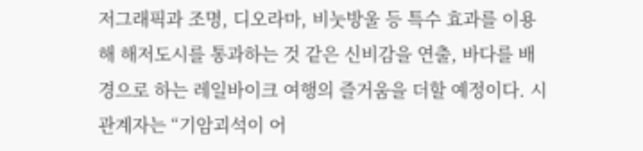저그래픽과 조명, 디오라마, 비눗방울 등 특수 효과를 이용해 해저도시를 통과하는 것 같은 신비감을 연출, 바다를 배경으로 하는 레일바이크 여행의 즐거움을 더할 예정이다. 시 관계자는 “기암괴석이 어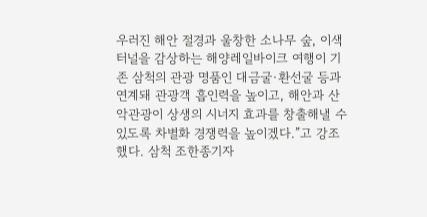우러진 해안 절경과 울창한 소나무 숲, 이색터널을 감상하는 해양레일바이크 여행이 기존 삼척의 관광 명품인 대금굴·환선굴 등과 연계돼 관광객 흡인력을 높이고, 해안과 산악관광이 상생의 시너지 효과를 창출해낼 수 있도록 차별화 경쟁력을 높이겠다.”고 강조했다. 삼척 조한종기자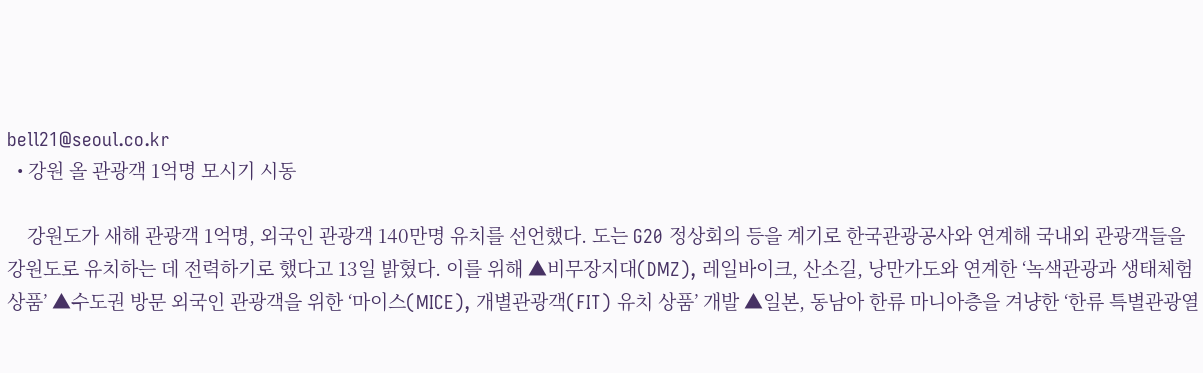bell21@seoul.co.kr
  • 강원 올 관광객 1억명 모시기 시동

    강원도가 새해 관광객 1억명, 외국인 관광객 140만명 유치를 선언했다. 도는 G20 정상회의 등을 계기로 한국관광공사와 연계해 국내외 관광객들을 강원도로 유치하는 데 전력하기로 했다고 13일 밝혔다. 이를 위해 ▲비무장지대(DMZ), 레일바이크, 산소길, 낭만가도와 연계한 ‘녹색관광과 생태체험 상품’ ▲수도권 방문 외국인 관광객을 위한 ‘마이스(MICE), 개별관광객(FIT) 유치 상품’ 개발 ▲일본, 동남아 한류 마니아층을 겨냥한 ‘한류 특별관광열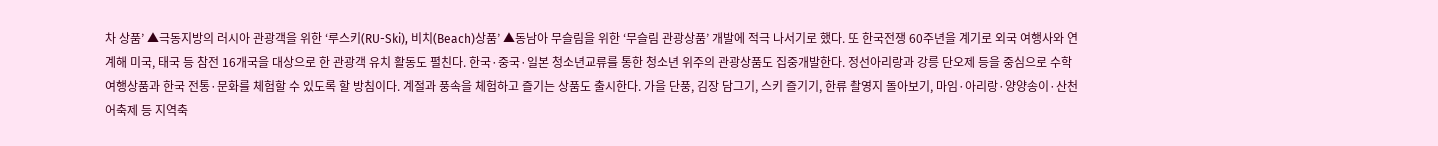차 상품’ ▲극동지방의 러시아 관광객을 위한 ‘루스키(RU-Ski), 비치(Beach)상품’ ▲동남아 무슬림을 위한 ‘무슬림 관광상품’ 개발에 적극 나서기로 했다. 또 한국전쟁 60주년을 계기로 외국 여행사와 연계해 미국, 태국 등 참전 16개국을 대상으로 한 관광객 유치 활동도 펼친다. 한국·중국·일본 청소년교류를 통한 청소년 위주의 관광상품도 집중개발한다. 정선아리랑과 강릉 단오제 등을 중심으로 수학여행상품과 한국 전통·문화를 체험할 수 있도록 할 방침이다. 계절과 풍속을 체험하고 즐기는 상품도 출시한다. 가을 단풍, 김장 담그기, 스키 즐기기, 한류 촬영지 돌아보기, 마임·아리랑·양양송이·산천어축제 등 지역축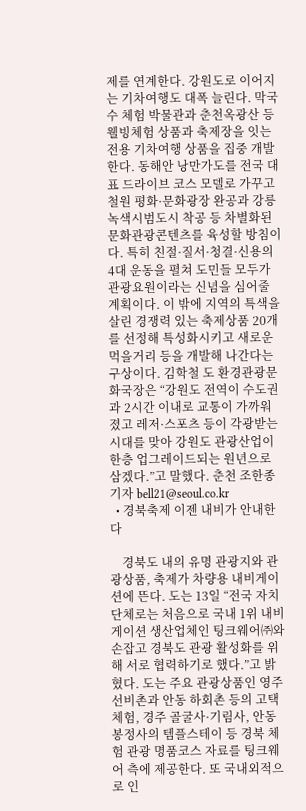제를 연계한다. 강원도로 이어지는 기차여행도 대폭 늘린다. 막국수 체험 박물관과 춘천옥광산 등 웰빙체험 상품과 축제장을 잇는 전용 기차여행 상품을 집중 개발한다. 동해안 낭만가도를 전국 대표 드라이브 코스 모델로 가꾸고 철원 평화·문화광장 완공과 강릉 녹색시범도시 착공 등 차별화된 문화관광콘텐츠를 육성할 방침이다. 특히 친절·질서·청결·신용의 4대 운동을 펼쳐 도민들 모두가 관광요원이라는 신념을 심어줄 계획이다. 이 밖에 지역의 특색을 살린 경쟁력 있는 축제상품 20개를 선정해 특성화시키고 새로운 먹을거리 등을 개발해 나간다는 구상이다. 김학철 도 환경관광문화국장은 “강원도 전역이 수도권과 2시간 이내로 교통이 가까워졌고 레저·스포츠 등이 각광받는 시대를 맞아 강원도 관광산업이 한층 업그레이드되는 원년으로 삼겠다.”고 말했다. 춘천 조한종기자 bell21@seoul.co.kr
  • 경북축제 이젠 내비가 안내한다

    경북도 내의 유명 관광지와 관광상품, 축제가 차량용 내비게이션에 뜬다. 도는 13일 “전국 자치단체로는 처음으로 국내 1위 내비게이션 생산업체인 팅크웨어㈜와 손잡고 경북도 관광 활성화를 위해 서로 협력하기로 했다.”고 밝혔다. 도는 주요 관광상품인 영주 선비촌과 안동 하회촌 등의 고택체험, 경주 골굴사·기림사, 안동 봉정사의 템플스테이 등 경북 체험 관광 명품코스 자료를 팅크웨어 측에 제공한다. 또 국내외적으로 인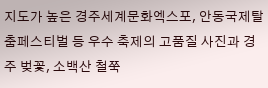지도가 높은 경주세계문화엑스포, 안동국제탈춤페스티벌 등 우수 축제의 고품질 사진과 경주 벚꽃, 소백산 철쭉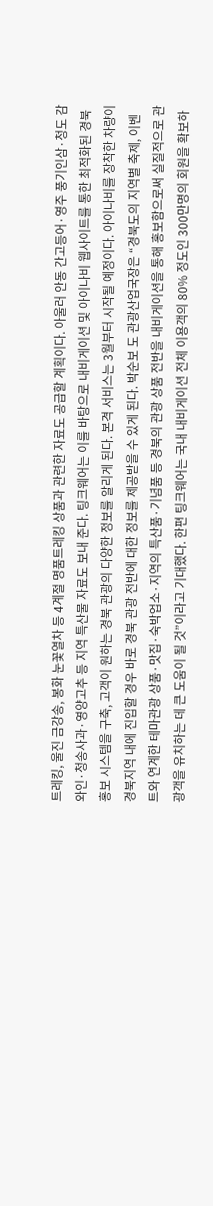트레킹, 울진 금강송, 봉화 눈꽃열차 등 4계절 명품트레킹 상품과 관련한 자료도 공급할 계획이다. 아울러 안동 간고등어·영주 풍기인삼·청도 감와인·청송사과·영양고추 등 지역 특산물 자료도 보내 준다. 팅크웨어는 이를 바탕으로 내비게이션 및 아이나비 웹사이트를 통한 최적화된 경북 홍보 시스템을 구축, 고객이 원하는 경북 관광의 다양한 정보를 알리게 된다. 본격 서비스는 3월부터 시작될 예정이다. 아이나비를 장착한 차량이 경북지역 내에 진입할 경우 바로 경북 관광 전반에 대한 정보를 제공받을 수 있게 된다. 박순보 도 관광산업국장은 “경북도의 지역별 축제, 이벤트와 연계한 테마관광 상품·맛집·숙박업소·지역의 특산품·기념품 등 경북의 관광 상품 전반을 내비게이션을 통해 홍보함으로써 실질적으로 관광객을 유치하는 데 큰 도움이 될 것”이라고 기대했다. 한편 팅크웨어는 국내 내비게이션 전체 이용객의 80% 정도인 300만명의 회원을 확보하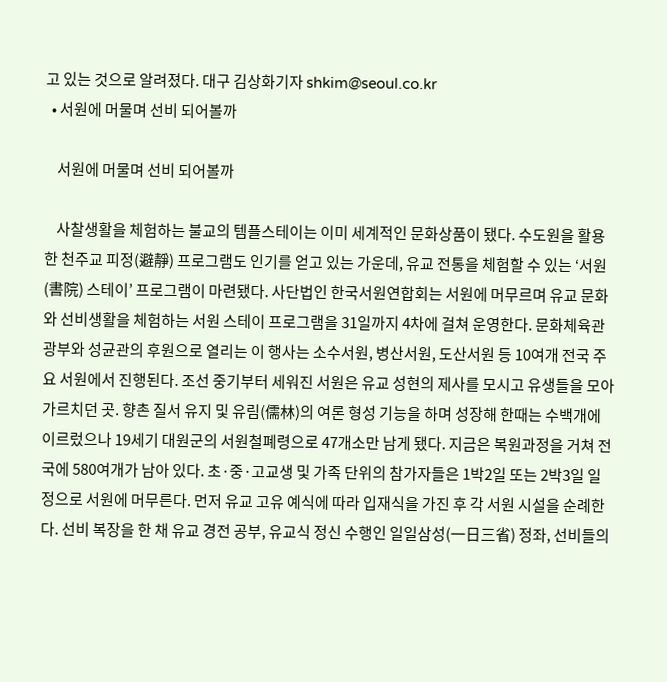고 있는 것으로 알려졌다. 대구 김상화기자 shkim@seoul.co.kr
  • 서원에 머물며 선비 되어볼까

    서원에 머물며 선비 되어볼까

    사찰생활을 체험하는 불교의 템플스테이는 이미 세계적인 문화상품이 됐다. 수도원을 활용한 천주교 피정(避靜) 프로그램도 인기를 얻고 있는 가운데, 유교 전통을 체험할 수 있는 ‘서원(書院) 스테이’ 프로그램이 마련됐다. 사단법인 한국서원연합회는 서원에 머무르며 유교 문화와 선비생활을 체험하는 서원 스테이 프로그램을 31일까지 4차에 걸쳐 운영한다. 문화체육관광부와 성균관의 후원으로 열리는 이 행사는 소수서원, 병산서원, 도산서원 등 10여개 전국 주요 서원에서 진행된다. 조선 중기부터 세워진 서원은 유교 성현의 제사를 모시고 유생들을 모아 가르치던 곳. 향촌 질서 유지 및 유림(儒林)의 여론 형성 기능을 하며 성장해 한때는 수백개에 이르렀으나 19세기 대원군의 서원철폐령으로 47개소만 남게 됐다. 지금은 복원과정을 거쳐 전국에 580여개가 남아 있다. 초·중·고교생 및 가족 단위의 참가자들은 1박2일 또는 2박3일 일정으로 서원에 머무른다. 먼저 유교 고유 예식에 따라 입재식을 가진 후 각 서원 시설을 순례한다. 선비 복장을 한 채 유교 경전 공부, 유교식 정신 수행인 일일삼성(一日三省) 정좌, 선비들의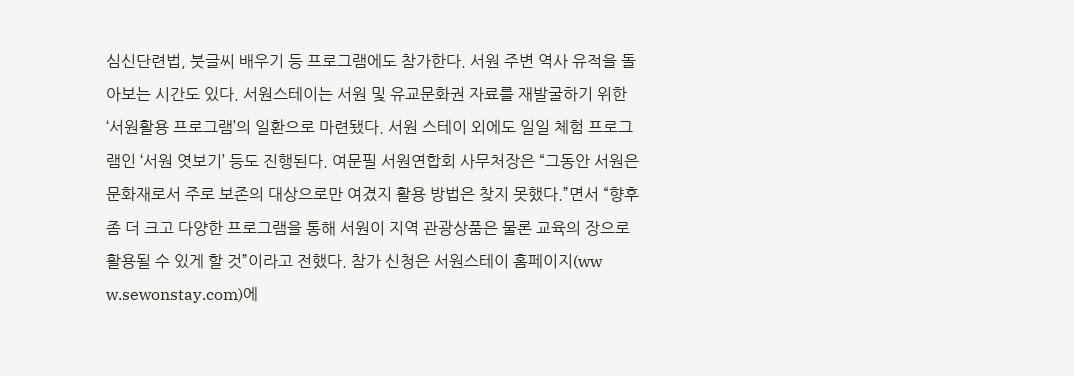심신단련법, 붓글씨 배우기 등 프로그램에도 참가한다. 서원 주변 역사 유적을 돌아보는 시간도 있다. 서원스테이는 서원 및 유교문화권 자료를 재발굴하기 위한 ‘서원활용 프로그램’의 일환으로 마련됐다. 서원 스테이 외에도 일일 체험 프로그램인 ‘서원 엿보기’ 등도 진행된다. 여문필 서원연합회 사무처장은 “그동안 서원은 문화재로서 주로 보존의 대상으로만 여겼지 활용 방법은 찾지 못했다.”면서 “향후 좀 더 크고 다양한 프로그램을 통해 서원이 지역 관광상품은 물론 교육의 장으로 활용될 수 있게 할 것”이라고 전했다. 참가 신청은 서원스테이 홈페이지(ww w.sewonstay.com)에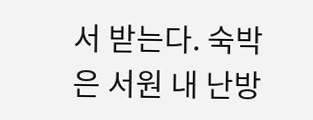서 받는다. 숙박은 서원 내 난방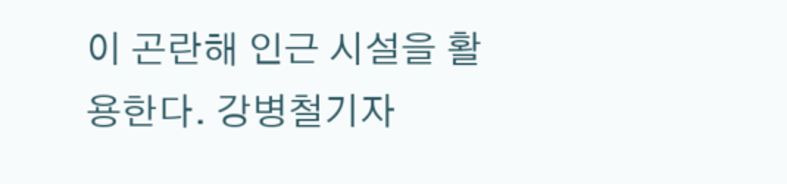이 곤란해 인근 시설을 활용한다. 강병철기자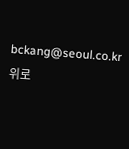bckang@seoul.co.kr
위로